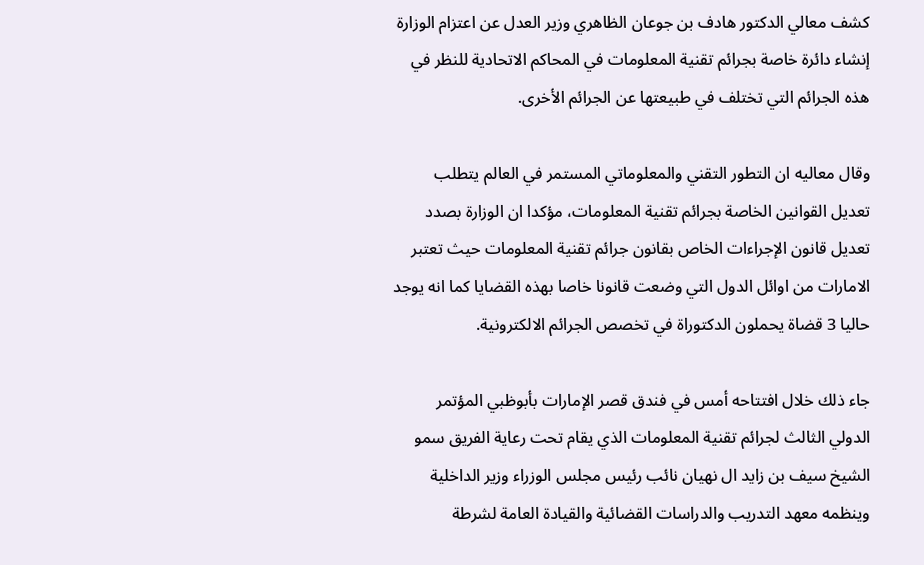كشف معالي الدكتور هادف بن جوعان الظاهري وزير العدل عن اعتزام الوزارة إنشاء دائرة خاصة بجرائم تقنية المعلومات في المحاكم الاتحادية للنظر في هذه الجرائم التي تختلف في طبيعتها عن الجرائم الأخرى.

وقال معاليه ان التطور التقني والمعلوماتي المستمر في العالم يتطلب تعديل القوانين الخاصة بجرائم تقنية المعلومات، مؤكدا ان الوزارة بصدد تعديل قانون الإجراءات الخاص بقانون جرائم تقنية المعلومات حيث تعتبر الامارات من اوائل الدول التي وضعت قانونا خاصا بهذه القضايا كما انه يوجد حاليا 3 قضاة يحملون الدكتوراة في تخصص الجرائم الالكترونية.

جاء ذلك خلال افتتاحه أمس في فندق قصر الإمارات بأبوظبي المؤتمر الدولي الثالث لجرائم تقنية المعلومات الذي يقام تحت رعاية الفريق سمو الشيخ سيف بن زايد ال نهيان نائب رئيس مجلس الوزراء وزير الداخلية وينظمه معهد التدريب والدراسات القضائية والقيادة العامة لشرطة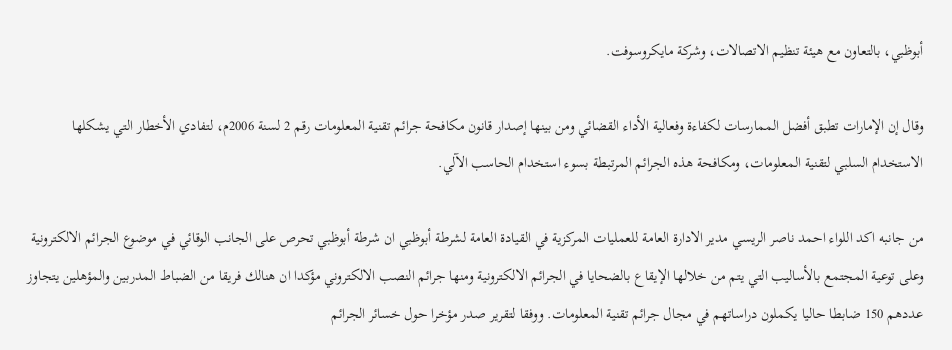أبوظبي، بالتعاون مع هيئة تنظيم الاتصالات، وشركة مايكروسوفت.

وقال إن الإمارات تطبق أفضل الممارسات لكفاءة وفعالية الأداء القضائي ومن بينها إصدار قانون مكافحة جرائم تقنية المعلومات رقم 2 لسنة 2006م، لتفادي الأخطار التي يشكلها الاستخدام السلبي لتقنية المعلومات، ومكافحة هذه الجرائم المرتبطة بسوء استخدام الحاسب الآلي.

من جانبه اكد اللواء احمد ناصر الريسي مدير الادارة العامة للعمليات المركزية في القيادة العامة لشرطة أبوظبي ان شرطة أبوظبي تحرص على الجانب الوقائي في موضوع الجرائم الالكترونية وعلى توعية المجتمع بالأساليب التي يتم من خلالها الإيقاع بالضحايا في الجرائم الالكترونية ومنها جرائم النصب الالكتروني مؤكدا ان هنالك فريقا من الضباط المدربين والمؤهلين يتجاوز عددهم 150 ضابطا حاليا يكملون دراساتهم في مجال جرائم تقنية المعلومات. ووفقا لتقرير صدر مؤخرا حول خسائر الجرائم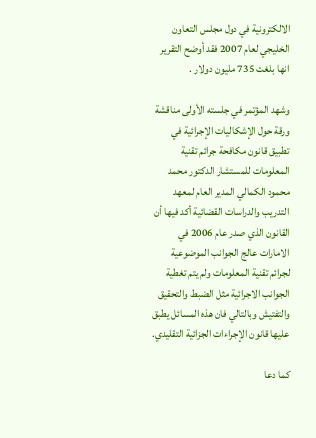الالكترونية في دول مجلس التعاون الخليجي لعام 2007 فقد أوضح التقرير انها بلغت 735 مليون دولار .

وشهد المؤتمر في جلسته الأولى مناقشة ورقة حول الإشكاليات الإجرائية في تطبيق قانون مكافحة جرائم تقنية المعلومات للمستشار الدكتور محمد محمود الكمالي المدير العام لمعهد التدريب والدراسات القضائية أكد فيها أن القانون الذي صدر عام 2006 في الامارات عالج الجوانب الموضوعية لجرائم تقنية المعلومات ولم يتم تغطية الجوانب الاجرائية مثل الضبط والتحقيق والتفتيش وبالتالي فان هذه المسائل يطبق عليها قانون الإجراءات الجزائية التقليدي.

كما دعا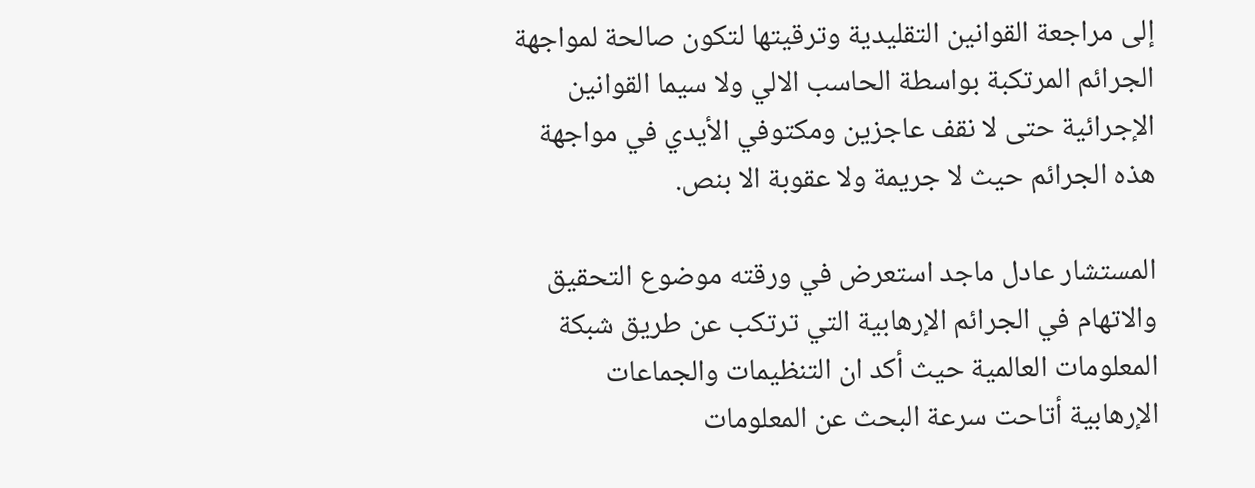إلى مراجعة القوانين التقليدية وترقيتها لتكون صالحة لمواجهة الجرائم المرتكبة بواسطة الحاسب الالي ولا سيما القوانين الإجرائية حتى لا نقف عاجزين ومكتوفي الأيدي في مواجهة هذه الجرائم حيث لا جريمة ولا عقوبة الا بنص.

المستشار عادل ماجد استعرض في ورقته موضوع التحقيق والاتهام في الجرائم الإرهابية التي ترتكب عن طريق شبكة المعلومات العالمية حيث أكد ان التنظيمات والجماعات الإرهابية أتاحت سرعة البحث عن المعلومات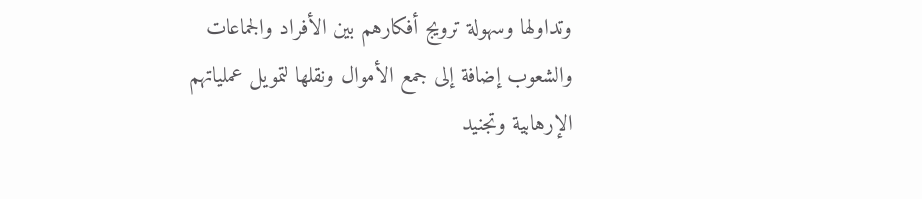وتداولها وسهولة ترويج أفكارهم بين الأفراد والجماعات والشعوب إضافة إلى جمع الأموال ونقلها لتمويل عملياتهم الإرهابية وتجنيد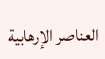العناصر الإرهابية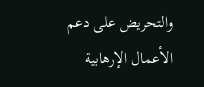والتحريض على دعم الأعمال الإرهابية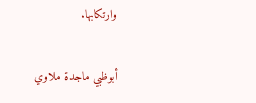وارتكابها.

أبوظبي ماجدة ملاوي